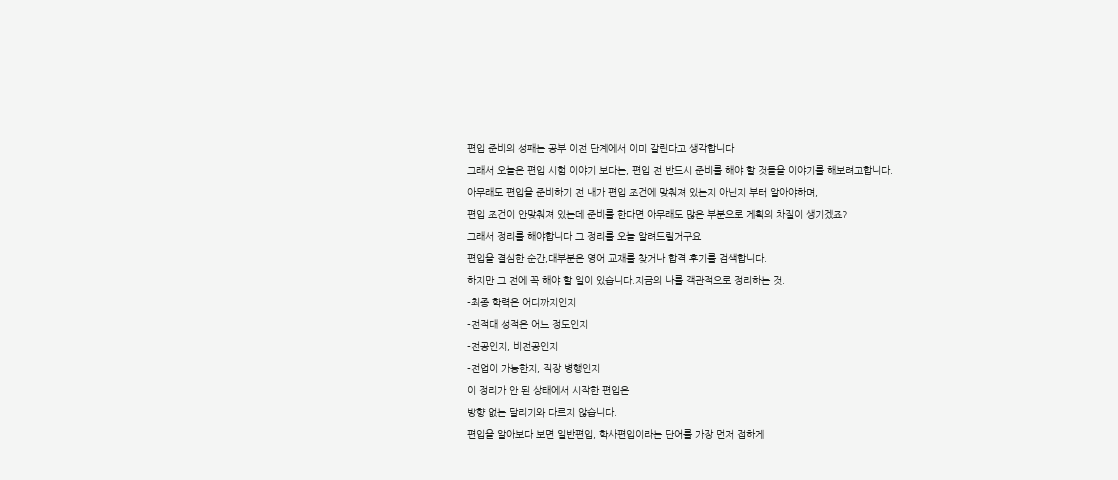편입 준비의 성패는 공부 이전 단계에서 이미 갈린다고 생각합니다
그래서 오늘은 편입 시험 이야기 보다는, 편입 전 반드시 준비를 해야 할 것들을 이야기를 해보려고합니다.
아무래도 편입을 준비하기 전 내가 편입 조건에 맞춰져 있는지 아닌지 부터 알아야하며,
편입 조건이 안맞춰져 있는데 준비를 한다면 아무래도 많은 부분으로 게획의 차질이 생기겠죠?
그래서 정리를 해야합니다 그 정리를 오늘 알려드릴거구요
편입을 결심한 순간,대부분은 영어 교재를 찾거나 합격 후기를 검색합니다.
하지만 그 전에 꼭 해야 할 일이 있습니다.지금의 나를 객관적으로 정리하는 것.
-최종 학력은 어디까지인지
-전적대 성적은 어느 정도인지
-전공인지, 비전공인지
-전업이 가능한지, 직장 병행인지
이 정리가 안 된 상태에서 시작한 편입은
방향 없는 달리기와 다르지 않습니다.
편입을 알아보다 보면 일반편입, 학사편입이라는 단어를 가장 먼저 접하게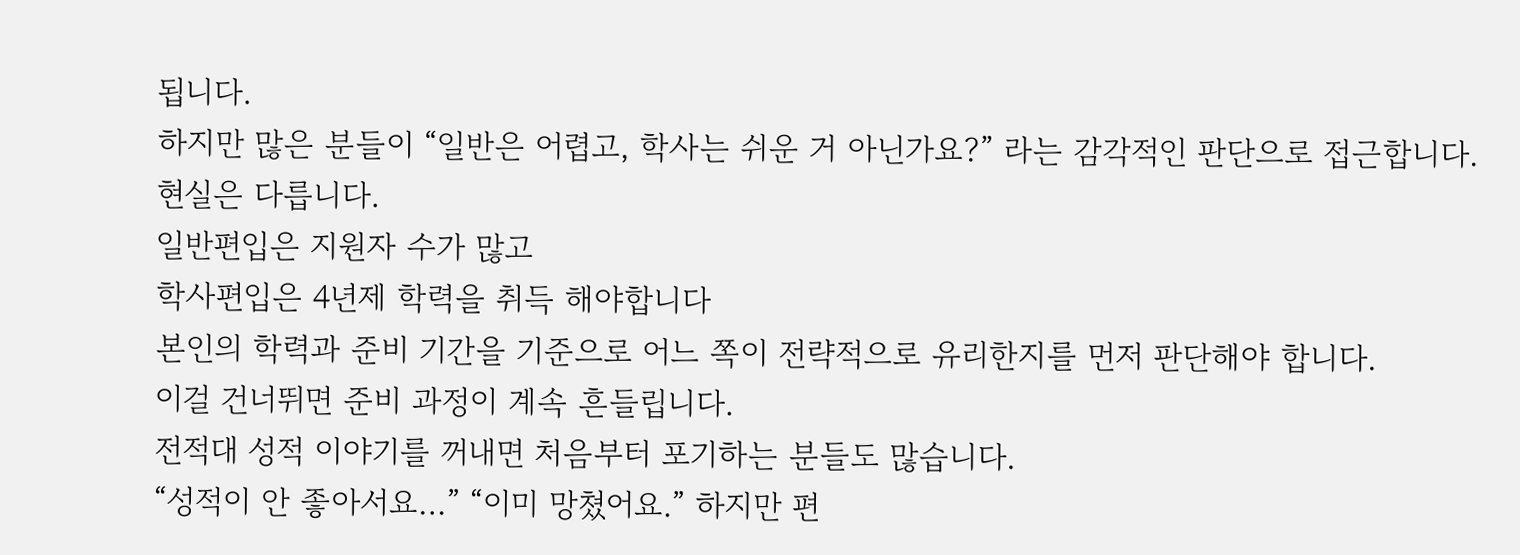됩니다.
하지만 많은 분들이 “일반은 어렵고, 학사는 쉬운 거 아닌가요?” 라는 감각적인 판단으로 접근합니다.
현실은 다릅니다.
일반편입은 지원자 수가 많고
학사편입은 4년제 학력을 취득 해야합니다
본인의 학력과 준비 기간을 기준으로 어느 쪽이 전략적으로 유리한지를 먼저 판단해야 합니다.
이걸 건너뛰면 준비 과정이 계속 흔들립니다.
전적대 성적 이야기를 꺼내면 처음부터 포기하는 분들도 많습니다.
“성적이 안 좋아서요…” “이미 망쳤어요.” 하지만 편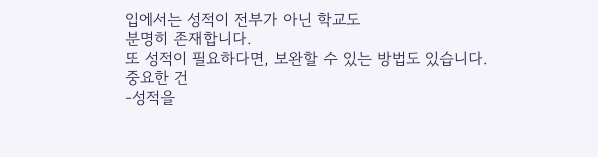입에서는 성적이 전부가 아닌 학교도
분명히 존재합니다.
또 성적이 필요하다면, 보완할 수 있는 방법도 있습니다.
중요한 건
-성적을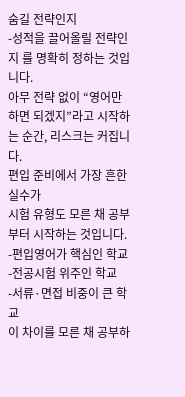숨길 전략인지
-성적을 끌어올릴 전략인지 를 명확히 정하는 것입니다.
아무 전략 없이 “영어만 하면 되겠지”라고 시작하는 순간, 리스크는 커집니다.
편입 준비에서 가장 흔한 실수가
시험 유형도 모른 채 공부부터 시작하는 것입니다.
-편입영어가 핵심인 학교
-전공시험 위주인 학교
-서류·면접 비중이 큰 학교
이 차이를 모른 채 공부하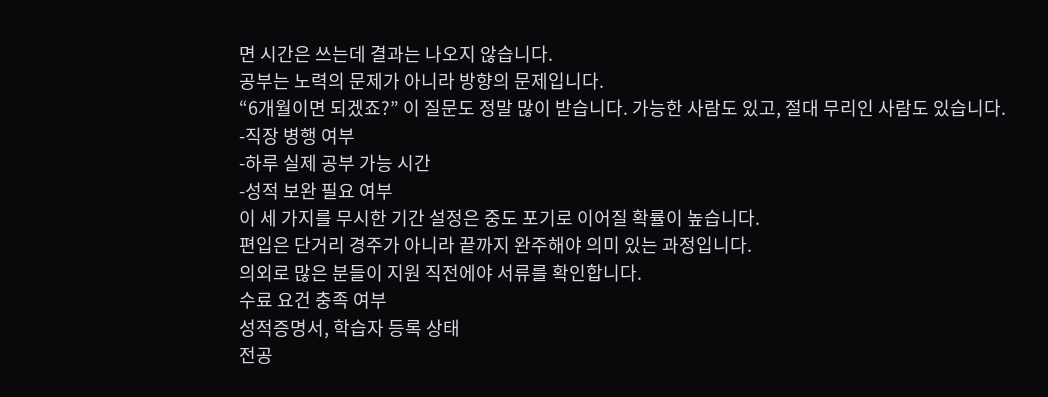면 시간은 쓰는데 결과는 나오지 않습니다.
공부는 노력의 문제가 아니라 방향의 문제입니다.
“6개월이면 되겠죠?” 이 질문도 정말 많이 받습니다. 가능한 사람도 있고, 절대 무리인 사람도 있습니다.
-직장 병행 여부
-하루 실제 공부 가능 시간
-성적 보완 필요 여부
이 세 가지를 무시한 기간 설정은 중도 포기로 이어질 확률이 높습니다.
편입은 단거리 경주가 아니라 끝까지 완주해야 의미 있는 과정입니다.
의외로 많은 분들이 지원 직전에야 서류를 확인합니다.
수료 요건 충족 여부
성적증명서, 학습자 등록 상태
전공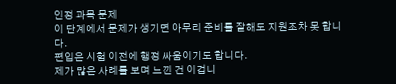인정 과목 문제
이 단계에서 문제가 생기면 아무리 준비를 잘해도 지원조차 못 합니다.
편입은 시험 이전에 행정 싸움이기도 합니다.
제가 많은 사례를 보며 느낀 건 이겁니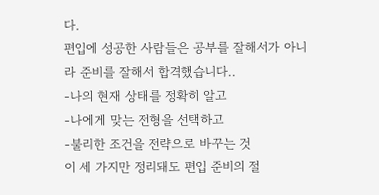다.
편입에 성공한 사람들은 공부를 잘해서가 아니라 준비를 잘해서 합격했습니다..
-나의 현재 상태를 정확히 알고
-나에게 맞는 전형을 선택하고
-불리한 조건을 전략으로 바꾸는 것
이 세 가지만 정리돼도 편입 준비의 절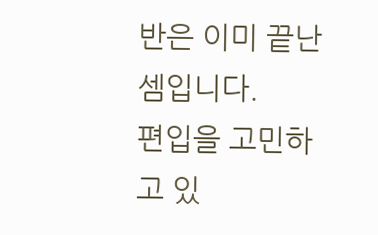반은 이미 끝난 셈입니다.
편입을 고민하고 있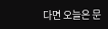다면 오늘은 문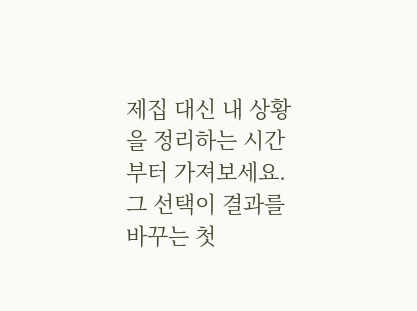제집 대신 내 상황을 정리하는 시간부터 가져보세요.
그 선택이 결과를 바꾸는 첫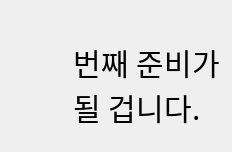번째 준비가 될 겁니다.